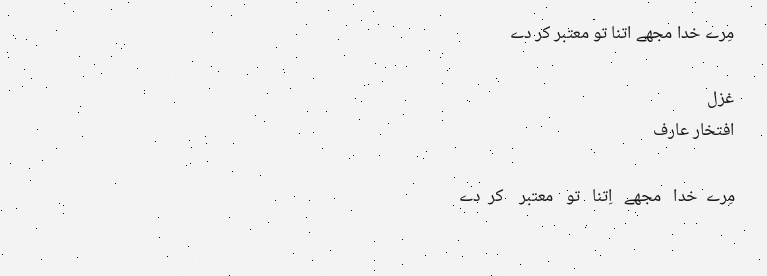مِرے خدا مجھے اتنا تو معتبر کر دے

غزل
افتخار عارف

مِرے  خدا   مجھے   اِتنا   تو   معتبر    کر  دے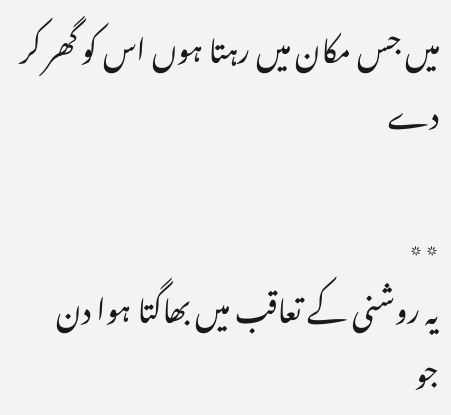میں جس مکان میں رہتا ہوں اس کو گھر کر دے

٭٭
یہ روشنی کے تعاقب میں بھاگتا ہوا دن
جو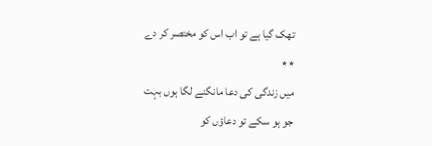تھک گیا ہے تو اب اس کو مختصر کر دے
٭٭
میں زندگی کی دعا مانگنے لگا ہوں بہت
جو ہو سکے تو دعاؤں کو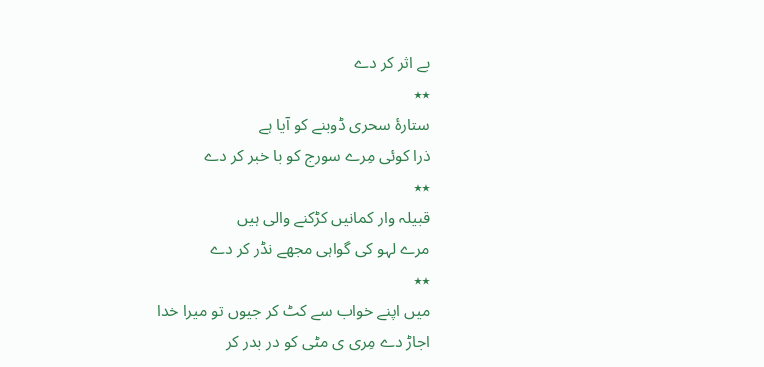بے اثر کر دے
٭٭
ستارۂ سحری ڈوبنے کو آیا ہے
ذرا کوئی مِرے سورج کو با خبر کر دے
٭٭
قبیلہ وار کمانیں کڑکنے والی ہیں
مرے لہو کی گواہی مجھے نڈر کر دے
٭٭
میں اپنے خواب سے کٹ کر جیوں تو میرا خدا
اجاڑ دے مِری ی مٹی کو در بدر کر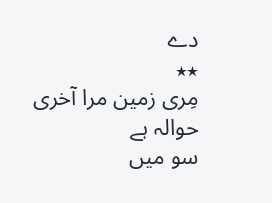دے
٭٭
مِری زمین مرا آخری حوالہ ہے
سو میں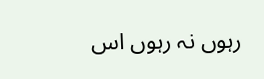رہوں نہ رہوں اس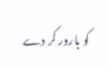کو بارور کر دے